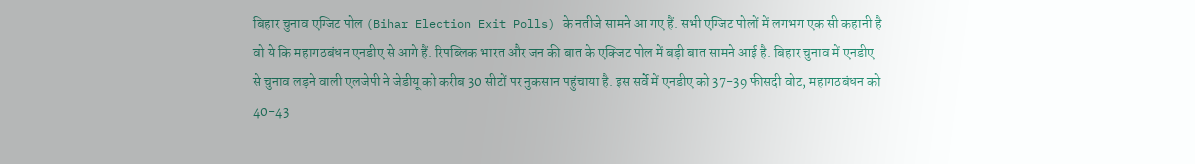बिहार चुनाव एग्जिट पोल (Bihar Election Exit Polls) के नतीजे सामने आ गए हैं. सभी एग्जिट पोलों में लगभग एक सी कहानी है वो ये कि महागठबंधन एनडीए से आगे हैं. रिपब्लिक भारत और जन की बात के एक्जिट पोल में बड़ी बात सामने आई है. बिहार चुनाव में एनडीए से चुनाव लड़ने वाली एलजेपी ने जेडीयू को करीब 30 सीटों पर नुकसान पहुंचाया है. इस सर्वे में एनडीए को 37-39 फीसदी वोट, महागठबंधन को 40-43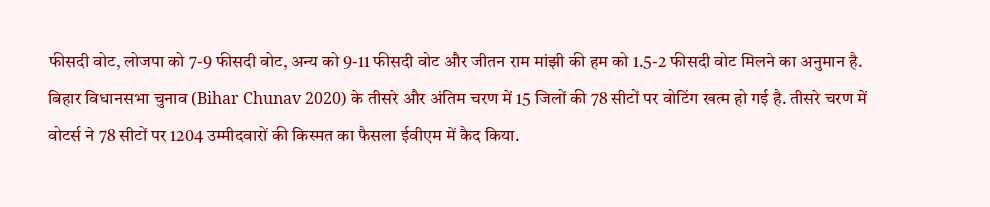फीसदी वोट, लोजपा को 7-9 फीसदी वोट, अन्य को 9-11 फीसदी वोट और जीतन राम मांझी की हम को 1.5-2 फीसदी वोट मिलने का अनुमान है.
बिहार विधानसभा चुनाव (Bihar Chunav 2020) के तीसरे और अंतिम चरण में 15 जिलों की 78 सीटों पर वोटिंग खत्म हो गई है. तीसरे चरण में वोटर्स ने 78 सीटों पर 1204 उम्मीदवारों की किस्मत का फैसला ईवीएम में कैद किया.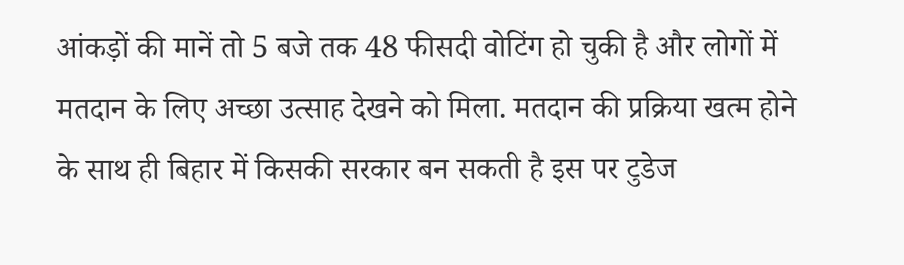आंकड़ों की मानें तो 5 बजे तक 48 फीसदी वोटिंग हो चुकी है और लोगों में मतदान के लिए अच्छा उत्साह देखने को मिला. मतदान की प्रक्रिया खत्म होने के साथ ही बिहार में किसकी सरकार बन सकती है इस पर टुडेज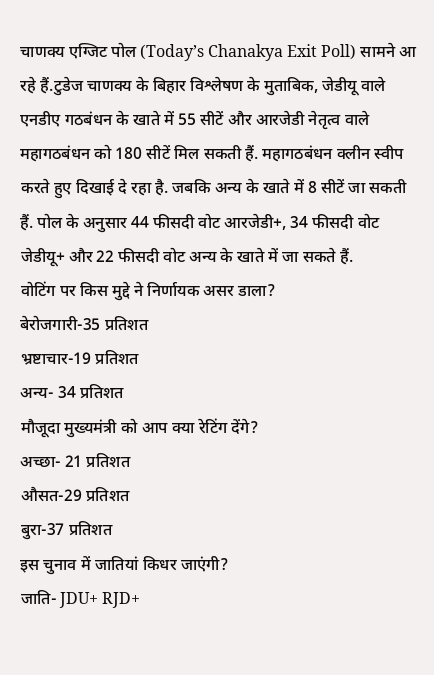चाणक्य एग्जिट पोल (Today’s Chanakya Exit Poll) सामने आ रहे हैं.टुडेज चाणक्य के बिहार विश्लेषण के मुताबिक, जेडीयू वाले एनडीए गठबंधन के खाते में 55 सीटें और आरजेडी नेतृत्व वाले महागठबंधन को 180 सीटें मिल सकती हैं. महागठबंधन क्लीन स्वीप करते हुए दिखाई दे रहा है. जबकि अन्य के खाते में 8 सीटें जा सकती हैं. पोल के अनुसार 44 फीसदी वोट आरजेडी+, 34 फीसदी वोट जेडीयू+ और 22 फीसदी वोट अन्य के खाते में जा सकते हैं.
वोटिंग पर किस मुद्दे ने निर्णायक असर डाला?
बेरोजगारी-35 प्रतिशत
भ्रष्टाचार-19 प्रतिशत
अन्य- 34 प्रतिशत
मौजूदा मुख्यमंत्री को आप क्या रेटिंग देंगे?
अच्छा- 21 प्रतिशत
औसत-29 प्रतिशत
बुरा-37 प्रतिशत
इस चुनाव में जातियां किधर जाएंगी?
जाति- JDU+ RJD+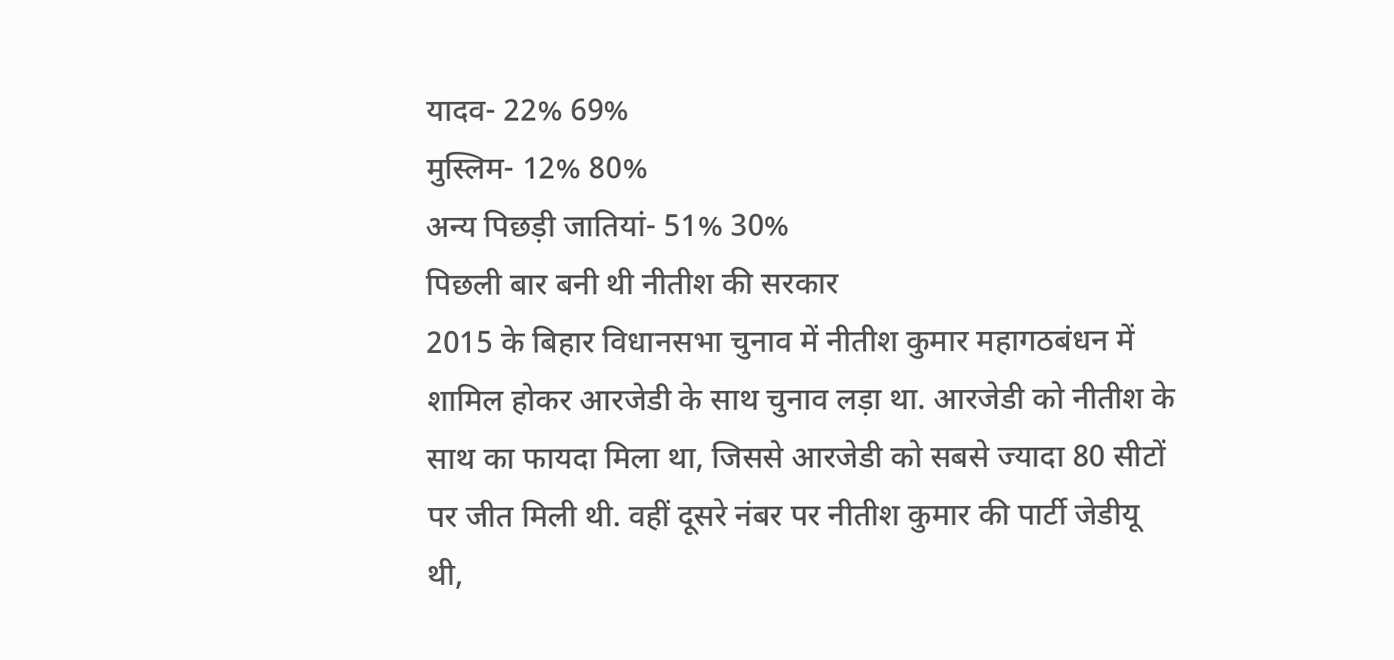यादव- 22% 69%
मुस्लिम- 12% 80%
अन्य पिछड़ी जातियां- 51% 30%
पिछली बार बनी थी नीतीश की सरकार
2015 के बिहार विधानसभा चुनाव में नीतीश कुमार महागठबंधन में शामिल होकर आरजेडी के साथ चुनाव लड़ा था. आरजेडी को नीतीश के साथ का फायदा मिला था, जिससे आरजेडी को सबसे ज्यादा 80 सीटों पर जीत मिली थी. वहीं दूसरे नंबर पर नीतीश कुमार की पार्टी जेडीयू थी,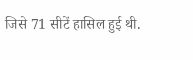जिसे 71 सीटें हासिल हुई थी.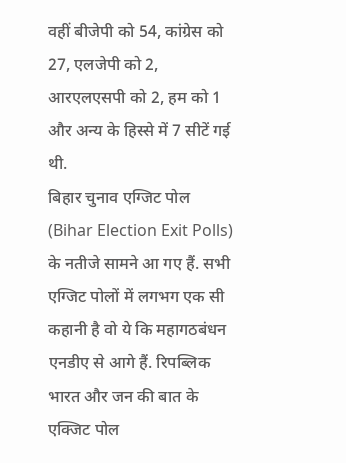वहीं बीजेपी को 54, कांग्रेस को 27, एलजेपी को 2, आरएलएसपी को 2, हम को 1 और अन्य के हिस्से में 7 सीटें गई थी.
बिहार चुनाव एग्जिट पोल (Bihar Election Exit Polls) के नतीजे सामने आ गए हैं. सभी एग्जिट पोलों में लगभग एक सी कहानी है वो ये कि महागठबंधन एनडीए से आगे हैं. रिपब्लिक भारत और जन की बात के एक्जिट पोल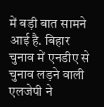में बड़ी बात सामने आई है. बिहार चुनाव में एनडीए से चुनाव लड़ने वाली एलजेपी ने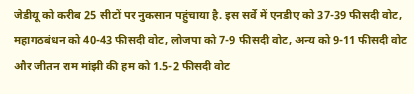जेडीयू को करीब 25 सीटों पर नुकसान पहुंचाया है. इस सर्वे में एनडीए को 37-39 फीसदी वोट, महागठबंधन को 40-43 फीसदी वोट, लोजपा को 7-9 फीसदी वोट, अन्य को 9-11 फीसदी वोट और जीतन राम मांझी की हम को 1.5-2 फीसदी वोट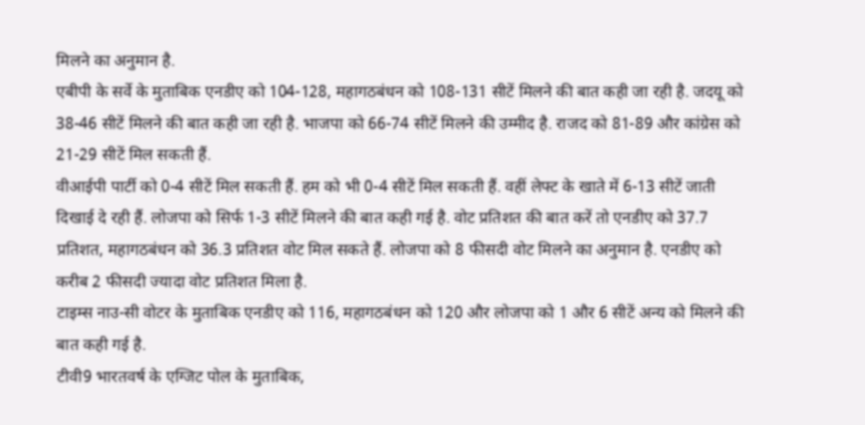मिलने का अनुमान है.
एबीपी के सर्वे के मुताबिक एनडीए को 104-128, महागठबंधन को 108-131 सीटें मिलने की बात कही जा रही है. जदयू को 38-46 सीटें मिलने की बात कही जा रही है. भाजपा को 66-74 सीटें मिलने की उम्मीद है. राजद को 81-89 और कांग्रेस को 21-29 सीटें मिल सकती हैं.
वीआईपी पार्टी को 0-4 सीटें मिल सकती हैं. हम को भी 0-4 सीटें मिल सकती हैं. वहीं लेफ्ट के खाते में 6-13 सीटें जाती दिखाई दे रही हैं. लोजपा को सिर्फ 1-3 सीटें मिलने की बात कही गई है. वोट प्रतिशत की बात करें तो एनडीए को 37.7 प्रतिशत, महागठबंधन को 36.3 प्रतिशत वोट मिल सकते हैं. लोजपा को 8 फीसदी वोट मिलने का अनुमान है. एनडीए को करीब 2 फीसदी ज्यादा वोट प्रतिशत मिला है.
टाइम्स नाउ-सी वोटर के मुताबिक एनडीए को 116, महागठबंधन को 120 और लोजपा को 1 और 6 सीटें अन्य को मिलने की बात कही गई है.
टीवी9 भारतवर्ष के एग्जिट पोल के मुताबिक,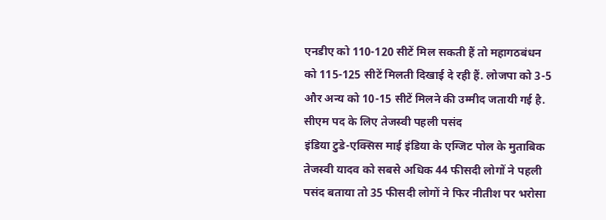एनडीए को 110-120 सीटें मिल सकती हैं तो महागठबंधन को 115-125 सीटें मिलती दिखाई दे रही हैं. लोजपा को 3-5 और अन्य को 10-15 सीटें मिलने की उम्मीद जतायी गई है.
सीएम पद के लिए तेजस्वी पहली पसंद
इंडिया टुडे-एक्सिस माई इंडिया के एग्जिट पोल के मुताबिक तेजस्वी यादव को सबसे अधिक 44 फीसदी लोगों ने पहली पसंद बताया तो 35 फीसदी लोगों ने फिर नीतीश पर भरोसा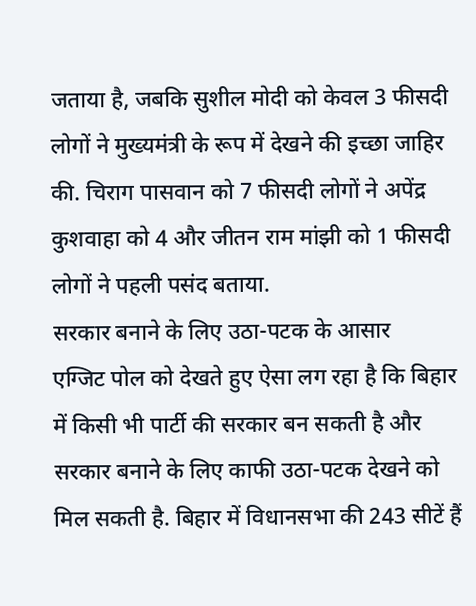जताया है, जबकि सुशील मोदी को केवल 3 फीसदी लोगों ने मुख्यमंत्री के रूप में देखने की इच्छा जाहिर की. चिराग पासवान को 7 फीसदी लोगों ने अपेंद्र कुशवाहा को 4 और जीतन राम मांझी को 1 फीसदी लोगों ने पहली पसंद बताया.
सरकार बनाने के लिए उठा-पटक के आसार
एग्जिट पोल को देखते हुए ऐसा लग रहा है कि बिहार में किसी भी पार्टी की सरकार बन सकती है और सरकार बनाने के लिए काफी उठा-पटक देखने को मिल सकती है. बिहार में विधानसभा की 243 सीटें हैं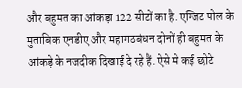और बहुमत का आंकड़ा 122 सीटों का है. एग्जिट पोल के मुताबिक एनडीए और महागठबंधन दोनों ही बहुमत के आंकड़े के नजदीक दिखाई दे रहे हैं. ऐसे मे कई छोटे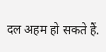दल अहम हो सकते हैं.